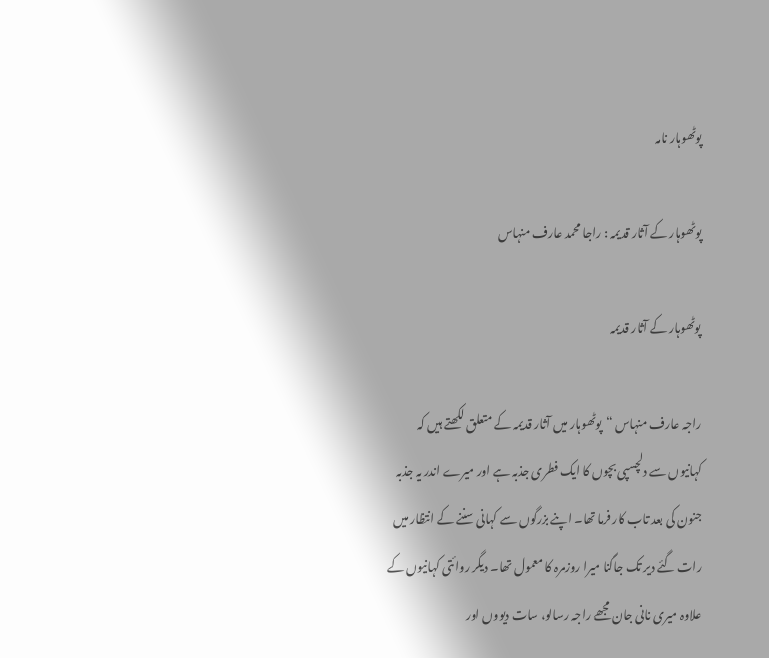پوٹھوہار نامہ

پوٹھوہار کے آثار قدیمہ : راجا محمد عارف منہاس

پوٹھوہار کے آثار قدیمہ

راجہ عارف منہاس “پوٹھوہار میں آثار قدیمہ کے متعلق لکھتے ہیں کہ
کہانیوں سے دلچسپی بچوں کا ایک فطری جذبہ ہے اور میرے اندر یہ جذبہ جنون کی بعد تاب کار فرما تھا۔ اپنے بزرگوں سے کہانی سننے کے انتظار میں رات گئے دیر تک جاگنا میرا روزمرہ کا معمول تھا۔ دیگر روائتی کہانیوں کے علاوہ میری نانی جان مجھے راجہ رسالو، سات دیووں اور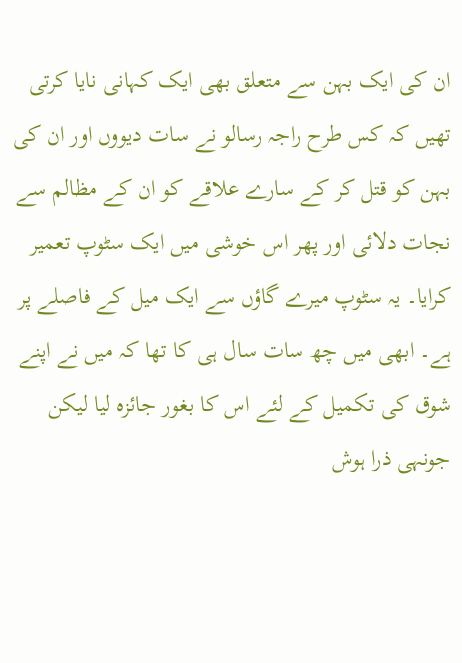ان کی ایک بہن سے متعلق بھی ایک کہانی نایا کرتی تھیں کہ کس طرح راجہ رسالو نے سات دیووں اور ان کی بہن کو قتل کر کے سارے علاقے کو ان کے مظالم سے نجات دلائی اور پھر اس خوشی میں ایک سٹوپ تعمیر کرایا۔ یہ سٹوپ میرے گاؤں سے ایک میل کے فاصلے پر ہے۔ ابھی میں چھ سات سال ہی کا تھا کہ میں نے اپنے شوق کی تکمیل کے لئے اس کا بغور جائزہ لیا لیکن جونہی ذرا ہوش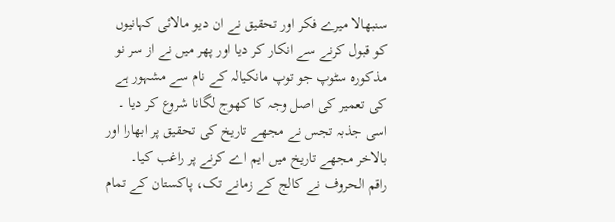سنبھالا میرے فکر اور تحقیق نے ان دیو مالائی کہانیوں کو قبول کرنے سے انکار کر دیا اور پھر میں نے از سر نو مذکورہ سٹوپ جو توپ مانکیالہ کے نام سے مشہور ہے کی تعمیر کی اصل وجہ کا کھوج لگانا شروع کر دیا ۔ اسی جذبہ تجس نے مجھے تاریخ کی تحقیق پر ابھارا اور بالاخر مجھے تاریخ میں ایم اے کرنے پر راغب کیا۔
راقم الحروف نے کالج کے زمانے تک، پاکستان کے تمام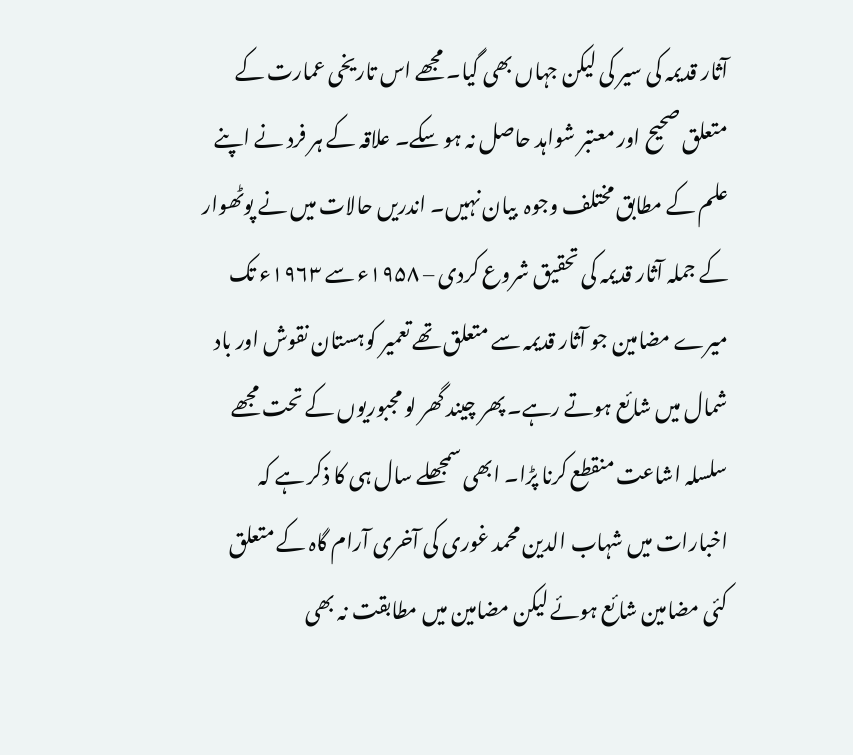آثار قدیمہ کی سیر کی لیکن جہاں بھی گیا۔ مجھے اس تاریخی عمارت کے متعلق صحیح اور معتبر شواہد حاصل نہ ہو سکے۔ علاقہ کے ہر فرد نے اپنے علم کے مطابق مختلف وجوہ  بیان نہیں۔ اندریں حالات میں نے پوٹھوار کے جملہ آثار قدیمہ کی تحقیق شروع کردی – ۱۹۵۸ء سے ۱۹۶۳ء تک میرے مضامین جو آثار قدیمہ سے متعلق تھے تعمیر کوہستان نقوش اور باد شمال میں شائع ہوتے رہے۔ پھر چیند گھر لو مجبوریوں کے تحت مجھے سلسلہ اشاعت منقطع کرنا پڑا۔ ابھی سمجھلے سال ہی کا ذکر ہے کہ اخبارات میں شہاب الدین محمد غوری کی آخری آرام گاہ کے متعلق کئی مضامین شائع ہوئے لیکن مضامین میں مطابقت نہ بھی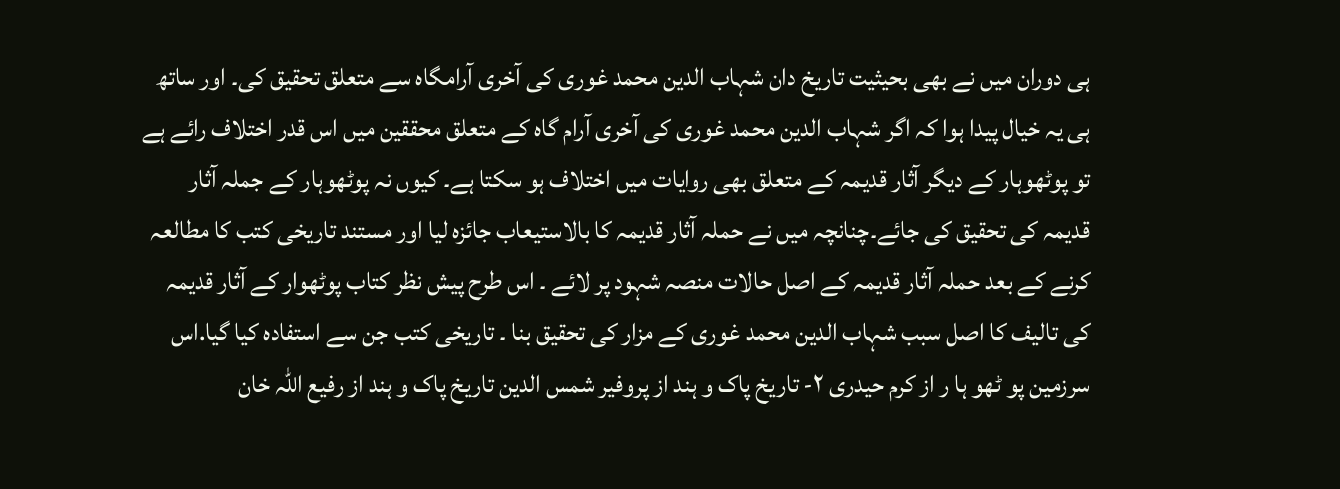ہی دوران میں نے بھی بحیثیت تاریخ دان شہاب الدین محمد غوری کی آخری آرامگاه سے متعلق تحقیق کی۔ اور ساتھ ہی یہ خیال پیدا ہوا کہ اگر شہاب الدین محمد غوری کی آخری آرام گاہ کے متعلق محققین میں اس قدر اختلاف رائے ہے تو پوٹھوہار کے دیگر آثار قدیمہ کے متعلق بھی روایات میں اختلاف ہو سکتا ہے۔ کیوں نہ پوٹھوہار کے جملہ آثار قدیمہ کی تحقیق کی جائے۔چنانچہ میں نے حملہ آثار قدیمہ کا بالاستیعاب جائزہ لیا اور مستند تاریخی کتب کا مطالعہ کرنے کے بعد حملہ آثار قدیمہ کے اصل حالات منصہ شہود پر لائے ۔ اس طرح پیش نظر کتاب پوٹھوار کے آثار قدیمہ کی تالیف کا اصل سبب شہاب الدین محمد غوری کے مزار کی تحقیق بنا ۔ تاریخی کتب جن سے استفادہ کیا گیا.اس سرزمین پو ٹھو ہا ر از کرم حیدری ۲- تاریخ پاک و ہند از پروفیر شمس الدین تاریخ پاک و ہند از رفیع اللہ خان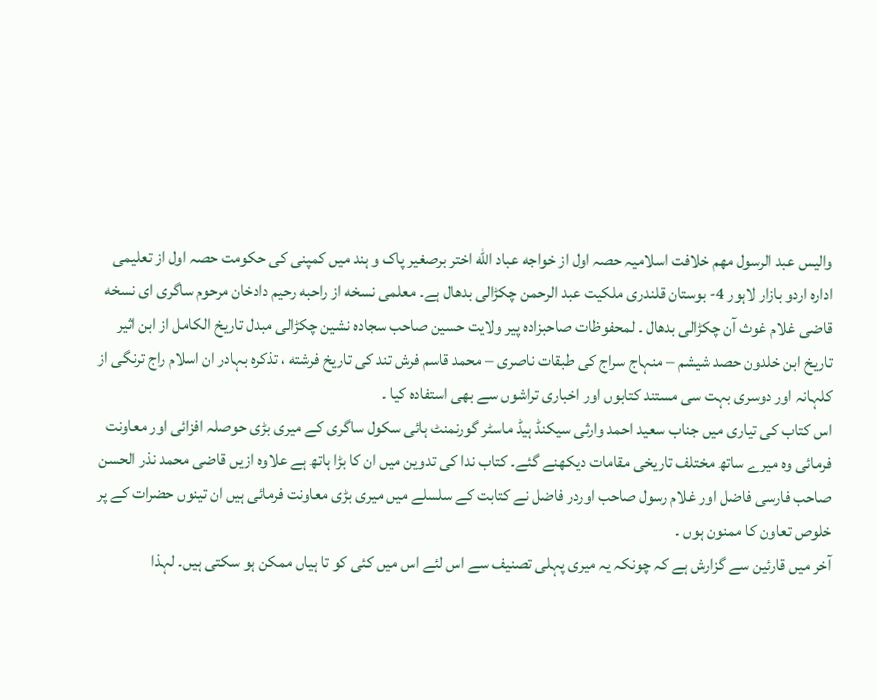والیس عبد الرسول مهم خلافت اسلامیہ حصہ اول از خواجه عباد الله اختر برصغیر پاک و ہند میں کمپنی کی حکومت حصہ اول از تعلیمی ادارہ اردو بازار لاہور 4- بوستان قلندری ملکیت عبد الرحمن چکڑالی بدھال ہے۔ معلمی نسخه از راحبه رحیم دادخان مرحوم ساگری ای نسخه قاضی غلام غوث آن چکڑالی بدھال ۔ لمحفوظات صاحبزادہ پیر ولایت حسین صاحب سجادہ نشین چکڑالی مبدل تاریخ الکامل از ابن اثیر تاریخ ابن خلدون حصد شیشم – منہاج سراج کی طبقات ناصری – محمد قاسم فرش تند کی تاریخ فرشته ، تذکرہ بہادر ان اسلام راج ترنگی از کلہانہ اور دوسری بہت سی مستند کتابوں اور اخباری تراشوں سے بھی استفادہ کیا ۔
اس کتاب کی تیاری میں جناب سعید احمد وارثی سیکنڈ ہیڈ ماسٹر گورنمنٹ ہائی سکول ساگری کے میری بڑی حوصلہ افزائی اور معاونت فرمائی وہ میرے ساتھ مختلف تاریخی مقامات دیکھنے گئے۔ کتاب ندا کی تدوین میں ان کا بڑا ہاتھ ہے علاوہ ازیں قاضی محمد نذر الحسن صاحب فارسی فاضل اور غلام رسول صاحب اوردر فاضل نے کتابت کے سلسلے میں میری بڑی معاونت فرمائی ہیں ان تینوں حضرات کے پر خلوص تعاون کا ممنون ہوں ۔
آخر میں قارئین سے گزارش ہے کہ چونکہ یہ میری پہلی تصنیف سے اس لئے اس میں کئی کو تا ہیاں ممکن ہو سکتی ہیں۔ لہذا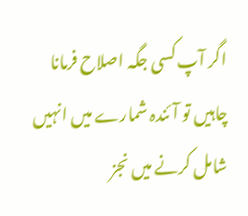اگر آپ کسی جگہ اصلاح فرمانا چاہیں تو آئندہ شمارے میں انہیں شامل کرنے میں نجز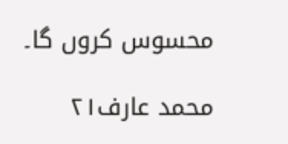محسوس کروں گا۔

محمد عارف۲۱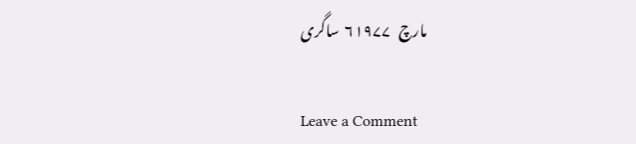مارچ   ۶۱۹۷۷  ساگری

Leave a Comment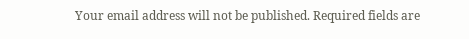Your email address will not be published. Required fields are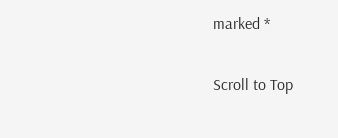marked *

Scroll to Top